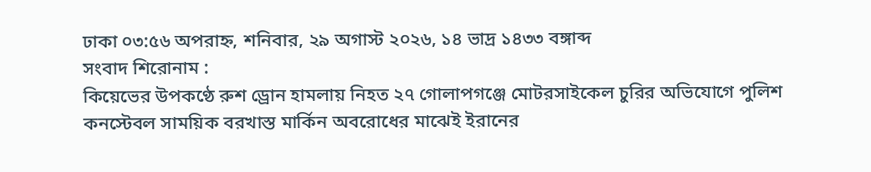ঢাকা ০৩:৫৬ অপরাহ্ন, শনিবার, ২৯ অগাস্ট ২০২৬, ১৪ ভাদ্র ১৪৩৩ বঙ্গাব্দ
সংবাদ শিরোনাম :
কিয়েভের উপকণ্ঠে রুশ ড্রোন হামলায় নিহত ২৭ গোলাপগঞ্জে মোটরসাইকেল চুরির অভিযোগে পুলিশ কনস্টেবল সাময়িক বরখাস্ত মার্কিন অবরোধের মাঝেই ইরানের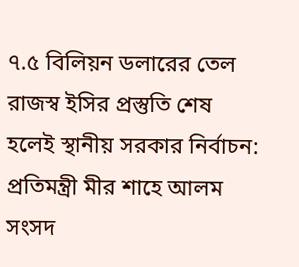৭.৫ বিলিয়ন ডলারের তেল রাজস্ব ইসির প্রস্তুতি শেষ হলেই স্থানীয় সরকার নির্বাচন: প্রতিমন্ত্রী মীর শাহে আলম সংসদ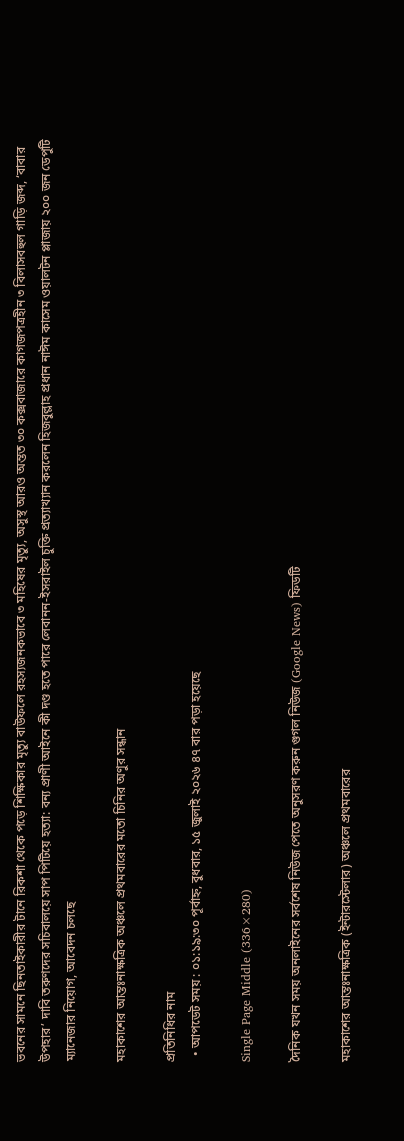ভবনের সামনে ছিনতাইকারীর টানে রিকশা থেকে পড়ে শিক্ষিকার মৃত্যু বাউফলে রহস্যজনকভাবে ৩ মহিষের মৃত্যু, অসুস্থ আরও অন্তত ৩০ কক্সবাজারে কাগজপত্রহীন ৩ বিলাসবহুল গাড়ি জব্দ, ‘বাবার উপহার’ দাবি তরুণদের সচিবালয়ে সাপ পিটিয়ে হত্যা: বন্য প্রাণী আইনে কী দণ্ড হতে পারে লেবানন-ইসরাইল চুক্তি প্রত্যাখ্যান করলেন হিজবুল্লাহ প্রধান নাঈম কাসেম ওয়ালটন প্লাজায় ২০০ জন ডেপুটি ম্যানেজার নিয়োগ, আবেদন চলছে

মহাকাশের আন্তঃনাক্ষত্রিক অঞ্চলে প্রথমবারের মতো চিনির অণুর সন্ধান

প্রতিনিধির নাম
  • আপডেট সময় : ০১:১৯:৩০ পূর্বাহ্ন, বুধবার, ১৫ জুলাই ২০২৬ ৪৭ বার পড়া হয়েছে

Single Page Middle (336×280)

দৈনিক যখন সময় অনলাইনের সর্বশেষ নিউজ পেতে অনুসরণ করুন গুগল নিউজ (Google News) ফিডটি

মহাকাশের আন্তঃনাক্ষত্রিক (ইন্টারস্টেলার) অঞ্চলে প্রথমবারের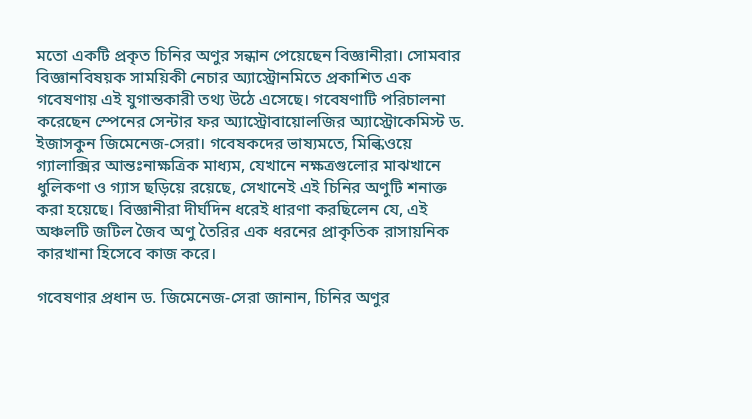মতো একটি প্রকৃত চিনির অণুর সন্ধান পেয়েছেন বিজ্ঞানীরা। সোমবার বিজ্ঞানবিষয়ক সাময়িকী নেচার অ্যাস্ট্রোনমিতে প্রকাশিত এক গবেষণায় এই যুগান্তকারী তথ্য উঠে এসেছে। গবেষণাটি পরিচালনা করেছেন স্পেনের সেন্টার ফর অ্যাস্ট্রোবায়োলজির অ্যাস্ট্রোকেমিস্ট ড. ইজাসকুন জিমেনেজ-সেরা। গবেষকদের ভাষ্যমতে, মিল্কিওয়ে গ্যালাক্সির আন্তঃনাক্ষত্রিক মাধ্যম, যেখানে নক্ষত্রগুলোর মাঝখানে ধুলিকণা ও গ্যাস ছড়িয়ে রয়েছে, সেখানেই এই চিনির অণুটি শনাক্ত করা হয়েছে। বিজ্ঞানীরা দীর্ঘদিন ধরেই ধারণা করছিলেন যে, এই অঞ্চলটি জটিল জৈব অণু তৈরির এক ধরনের প্রাকৃতিক রাসায়নিক কারখানা হিসেবে কাজ করে।

গবেষণার প্রধান ড. জিমেনেজ-সেরা জানান, চিনির অণুর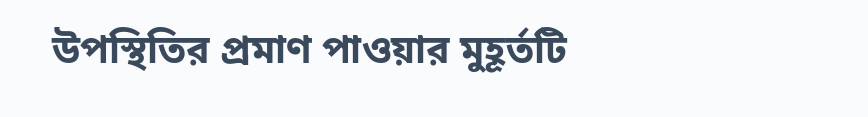উপস্থিতির প্রমাণ পাওয়ার মুহূর্তটি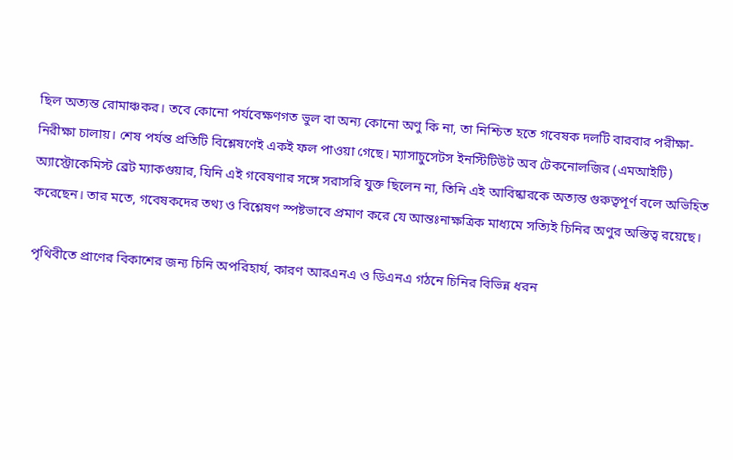ছিল অত্যন্ত রোমাঞ্চকর। তবে কোনো পর্যবেক্ষণগত ভুল বা অন্য কোনো অণু কি না, তা নিশ্চিত হতে গবেষক দলটি বারবার পরীক্ষা-নিরীক্ষা চালায়। শেষ পর্যন্ত প্রতিটি বিশ্লেষণেই একই ফল পাওয়া গেছে। ম্যাসাচুসেটস ইনস্টিটিউট অব টেকনোলজির (এমআইটি) অ্যাস্ট্রোকেমিস্ট ব্রেট ম্যাকগুয়ার, যিনি এই গবেষণার সঙ্গে সরাসরি যুক্ত ছিলেন না, তিনি এই আবিষ্কারকে অত্যন্ত গুরুত্বপূর্ণ বলে অভিহিত করেছেন। তার মতে, গবেষকদের তথ্য ও বিশ্লেষণ স্পষ্টভাবে প্রমাণ করে যে আন্তঃনাক্ষত্রিক মাধ্যমে সত্যিই চিনির অণুর অস্তিত্ব রয়েছে।

পৃথিবীতে প্রাণের বিকাশের জন্য চিনি অপরিহার্য, কারণ আরএনএ ও ডিএনএ গঠনে চিনির বিভিন্ন ধরন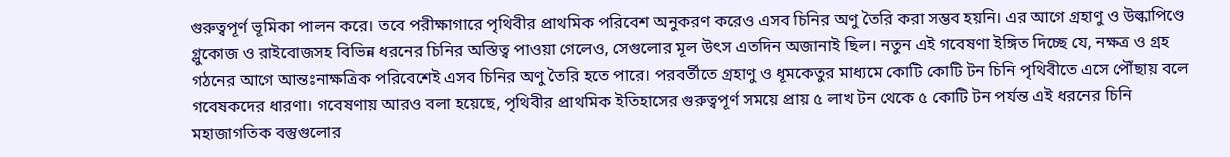গুরুত্বপূর্ণ ভূমিকা পালন করে। তবে পরীক্ষাগারে পৃথিবীর প্রাথমিক পরিবেশ অনুকরণ করেও এসব চিনির অণু তৈরি করা সম্ভব হয়নি। এর আগে গ্রহাণু ও উল্কাপিণ্ডে গ্লুকোজ ও রাইবোজসহ বিভিন্ন ধরনের চিনির অস্তিত্ব পাওয়া গেলেও, সেগুলোর মূল উৎস এতদিন অজানাই ছিল। নতুন এই গবেষণা ইঙ্গিত দিচ্ছে যে, নক্ষত্র ও গ্রহ গঠনের আগে আন্তঃনাক্ষত্রিক পরিবেশেই এসব চিনির অণু তৈরি হতে পারে। পরবর্তীতে গ্রহাণু ও ধূমকেতুর মাধ্যমে কোটি কোটি টন চিনি পৃথিবীতে এসে পৌঁছায় বলে গবেষকদের ধারণা। গবেষণায় আরও বলা হয়েছে, পৃথিবীর প্রাথমিক ইতিহাসের গুরুত্বপূর্ণ সময়ে প্রায় ৫ লাখ টন থেকে ৫ কোটি টন পর্যন্ত এই ধরনের চিনি মহাজাগতিক বস্তুগুলোর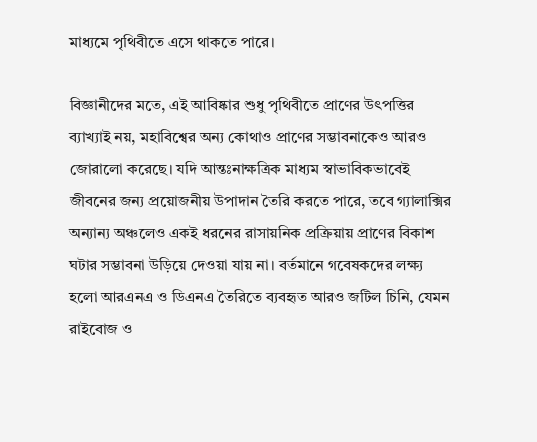মাধ্যমে পৃথিবীতে এসে থাকতে পারে।

বিজ্ঞানীদের মতে, এই আবিষ্কার শুধু পৃথিবীতে প্রাণের উৎপত্তির ব্যাখ্যাই নয়, মহাবিশ্বের অন্য কোথাও প্রাণের সম্ভাবনাকেও আরও জোরালো করেছে। যদি আন্তঃনাক্ষত্রিক মাধ্যম স্বাভাবিকভাবেই জীবনের জন্য প্রয়োজনীয় উপাদান তৈরি করতে পারে, তবে গ্যালাক্সির অন্যান্য অঞ্চলেও একই ধরনের রাসায়নিক প্রক্রিয়ায় প্রাণের বিকাশ ঘটার সম্ভাবনা উড়িয়ে দেওয়া যায় না। বর্তমানে গবেষকদের লক্ষ্য হলো আরএনএ ও ডিএনএ তৈরিতে ব্যবহৃত আরও জটিল চিনি, যেমন রাইবোজ ও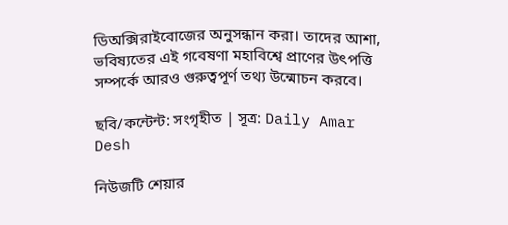ডিঅক্সিরাইবোজের অনুসন্ধান করা। তাদের আশা, ভবিষ্যতের এই গবেষণা মহাবিশ্বে প্রাণের উৎপত্তি সম্পর্কে আরও গুরুত্বপূর্ণ তথ্য উন্মোচন করবে।

ছবি/কন্টেন্ট: সংগৃহীত | সূত্র: Daily Amar Desh

নিউজটি শেয়ার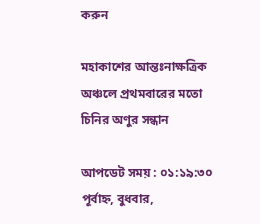করুন

মহাকাশের আন্তঃনাক্ষত্রিক অঞ্চলে প্রথমবারের মতো চিনির অণুর সন্ধান

আপডেট সময় : ০১:১৯:৩০ পূর্বাহ্ন, বুধবার,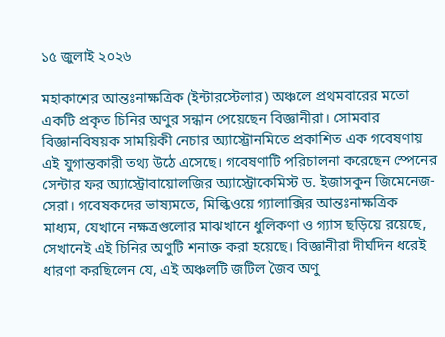১৫ জুলাই ২০২৬

মহাকাশের আন্তঃনাক্ষত্রিক (ইন্টারস্টেলার) অঞ্চলে প্রথমবারের মতো একটি প্রকৃত চিনির অণুর সন্ধান পেয়েছেন বিজ্ঞানীরা। সোমবার বিজ্ঞানবিষয়ক সাময়িকী নেচার অ্যাস্ট্রোনমিতে প্রকাশিত এক গবেষণায় এই যুগান্তকারী তথ্য উঠে এসেছে। গবেষণাটি পরিচালনা করেছেন স্পেনের সেন্টার ফর অ্যাস্ট্রোবায়োলজির অ্যাস্ট্রোকেমিস্ট ড. ইজাসকুন জিমেনেজ-সেরা। গবেষকদের ভাষ্যমতে, মিল্কিওয়ে গ্যালাক্সির আন্তঃনাক্ষত্রিক মাধ্যম, যেখানে নক্ষত্রগুলোর মাঝখানে ধুলিকণা ও গ্যাস ছড়িয়ে রয়েছে, সেখানেই এই চিনির অণুটি শনাক্ত করা হয়েছে। বিজ্ঞানীরা দীর্ঘদিন ধরেই ধারণা করছিলেন যে, এই অঞ্চলটি জটিল জৈব অণু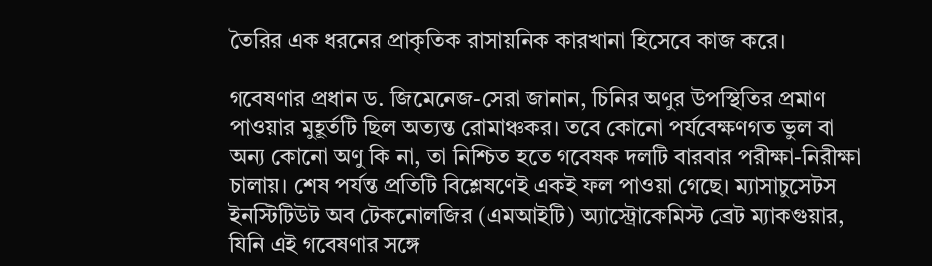তৈরির এক ধরনের প্রাকৃতিক রাসায়নিক কারখানা হিসেবে কাজ করে।

গবেষণার প্রধান ড. জিমেনেজ-সেরা জানান, চিনির অণুর উপস্থিতির প্রমাণ পাওয়ার মুহূর্তটি ছিল অত্যন্ত রোমাঞ্চকর। তবে কোনো পর্যবেক্ষণগত ভুল বা অন্য কোনো অণু কি না, তা নিশ্চিত হতে গবেষক দলটি বারবার পরীক্ষা-নিরীক্ষা চালায়। শেষ পর্যন্ত প্রতিটি বিশ্লেষণেই একই ফল পাওয়া গেছে। ম্যাসাচুসেটস ইনস্টিটিউট অব টেকনোলজির (এমআইটি) অ্যাস্ট্রোকেমিস্ট ব্রেট ম্যাকগুয়ার, যিনি এই গবেষণার সঙ্গে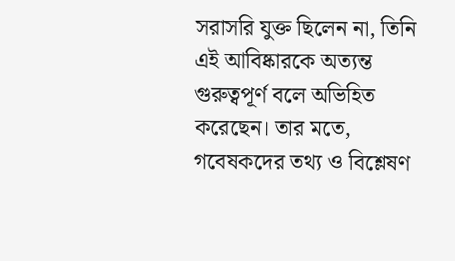সরাসরি যুক্ত ছিলেন না, তিনি এই আবিষ্কারকে অত্যন্ত গুরুত্বপূর্ণ বলে অভিহিত করেছেন। তার মতে, গবেষকদের তথ্য ও বিশ্লেষণ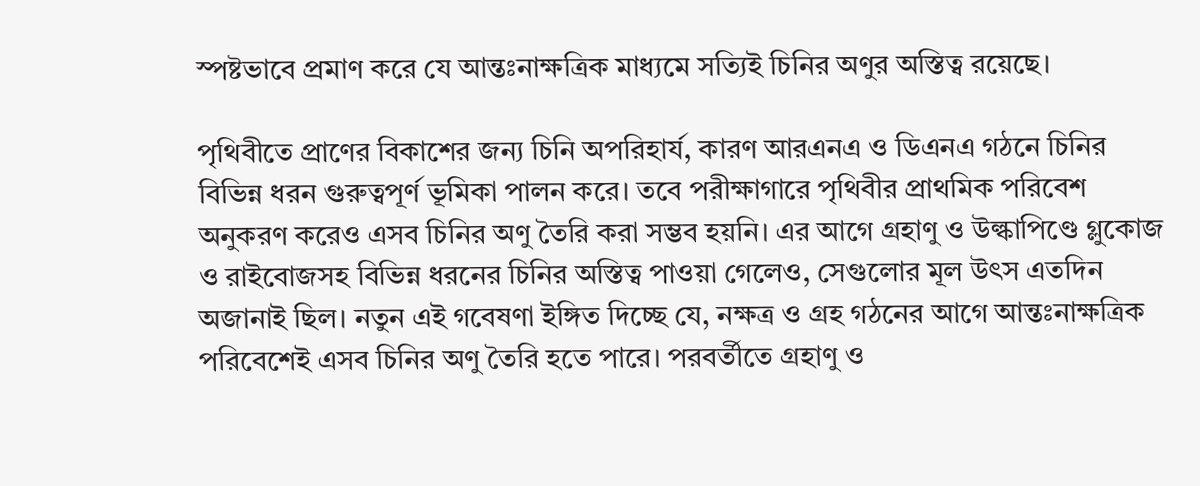স্পষ্টভাবে প্রমাণ করে যে আন্তঃনাক্ষত্রিক মাধ্যমে সত্যিই চিনির অণুর অস্তিত্ব রয়েছে।

পৃথিবীতে প্রাণের বিকাশের জন্য চিনি অপরিহার্য, কারণ আরএনএ ও ডিএনএ গঠনে চিনির বিভিন্ন ধরন গুরুত্বপূর্ণ ভূমিকা পালন করে। তবে পরীক্ষাগারে পৃথিবীর প্রাথমিক পরিবেশ অনুকরণ করেও এসব চিনির অণু তৈরি করা সম্ভব হয়নি। এর আগে গ্রহাণু ও উল্কাপিণ্ডে গ্লুকোজ ও রাইবোজসহ বিভিন্ন ধরনের চিনির অস্তিত্ব পাওয়া গেলেও, সেগুলোর মূল উৎস এতদিন অজানাই ছিল। নতুন এই গবেষণা ইঙ্গিত দিচ্ছে যে, নক্ষত্র ও গ্রহ গঠনের আগে আন্তঃনাক্ষত্রিক পরিবেশেই এসব চিনির অণু তৈরি হতে পারে। পরবর্তীতে গ্রহাণু ও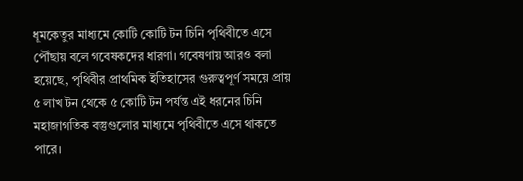ধূমকেতুর মাধ্যমে কোটি কোটি টন চিনি পৃথিবীতে এসে পৌঁছায় বলে গবেষকদের ধারণা। গবেষণায় আরও বলা হয়েছে, পৃথিবীর প্রাথমিক ইতিহাসের গুরুত্বপূর্ণ সময়ে প্রায় ৫ লাখ টন থেকে ৫ কোটি টন পর্যন্ত এই ধরনের চিনি মহাজাগতিক বস্তুগুলোর মাধ্যমে পৃথিবীতে এসে থাকতে পারে।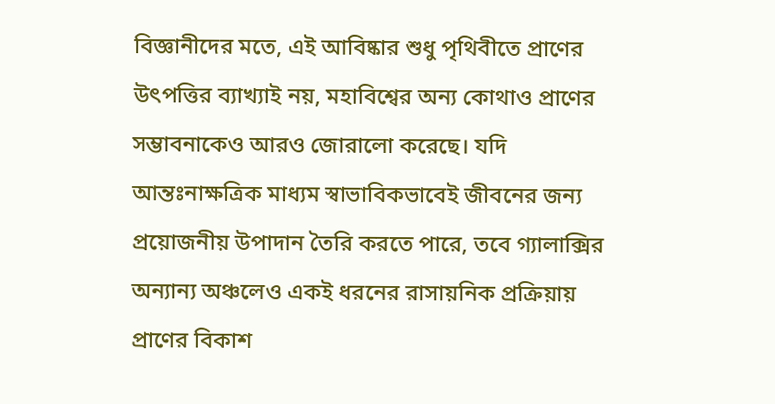বিজ্ঞানীদের মতে, এই আবিষ্কার শুধু পৃথিবীতে প্রাণের উৎপত্তির ব্যাখ্যাই নয়, মহাবিশ্বের অন্য কোথাও প্রাণের সম্ভাবনাকেও আরও জোরালো করেছে। যদি আন্তঃনাক্ষত্রিক মাধ্যম স্বাভাবিকভাবেই জীবনের জন্য প্রয়োজনীয় উপাদান তৈরি করতে পারে, তবে গ্যালাক্সির অন্যান্য অঞ্চলেও একই ধরনের রাসায়নিক প্রক্রিয়ায় প্রাণের বিকাশ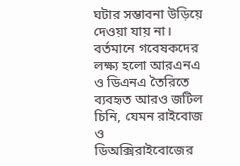ঘটার সম্ভাবনা উড়িয়ে দেওয়া যায় না। বর্তমানে গবেষকদের লক্ষ্য হলো আরএনএ ও ডিএনএ তৈরিতে ব্যবহৃত আরও জটিল চিনি, যেমন রাইবোজ ও ডিঅক্সিরাইবোজের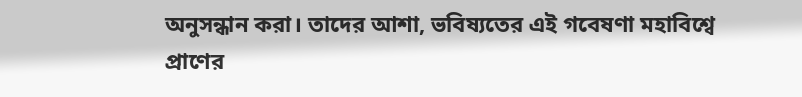অনুসন্ধান করা। তাদের আশা, ভবিষ্যতের এই গবেষণা মহাবিশ্বে প্রাণের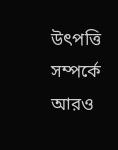উৎপত্তি সম্পর্কে আরও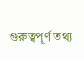গুরুত্বপূর্ণ তথ্য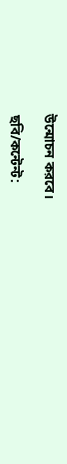উন্মোচন করবে।

ছবি/কন্টেন্ট: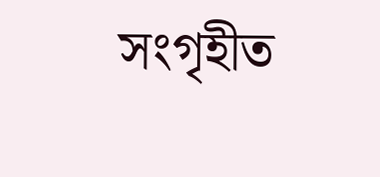সংগৃহীত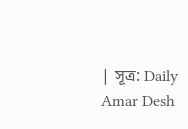| সূত্র: Daily Amar Desh